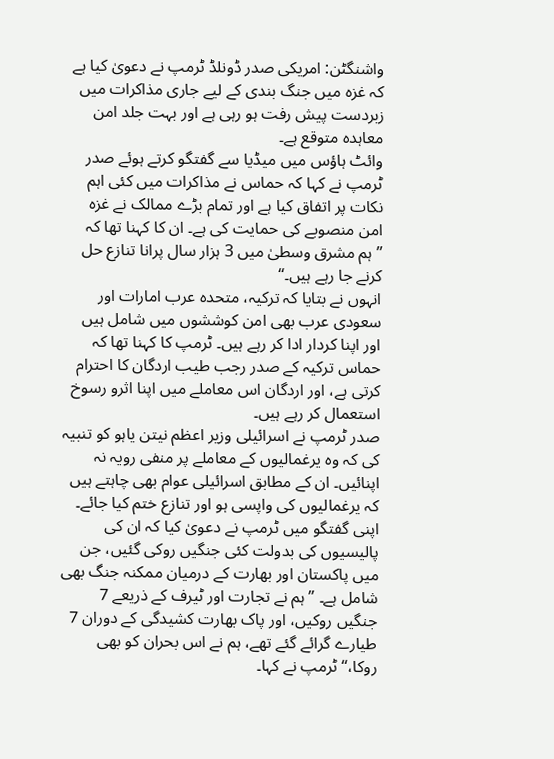واشنگٹن: امریکی صدر ڈونلڈ ٹرمپ نے دعویٰ کیا ہے کہ غزہ میں جنگ بندی کے لیے جاری مذاکرات میں زبردست پیش رفت ہو رہی ہے اور بہت جلد امن معاہدہ متوقع ہے۔
وائٹ ہاؤس میں میڈیا سے گفتگو کرتے ہوئے صدر ٹرمپ نے کہا کہ حماس نے مذاکرات میں کئی اہم نکات پر اتفاق کیا ہے اور تمام بڑے ممالک نے غزہ امن منصوبے کی حمایت کی ہے۔ ان کا کہنا تھا کہ ’’ہم مشرق وسطیٰ میں 3 ہزار سال پرانا تنازع حل کرنے جا رہے ہیں۔‘‘
انہوں نے بتایا کہ ترکیہ، متحدہ عرب امارات اور سعودی عرب بھی امن کوششوں میں شامل ہیں اور اپنا کردار ادا کر رہے ہیں۔ ٹرمپ کا کہنا تھا کہ حماس ترکیہ کے صدر رجب طیب اردگان کا احترام کرتی ہے، اور اردگان اس معاملے میں اپنا اثرو رسوخ استعمال کر رہے ہیں۔
صدر ٹرمپ نے اسرائیلی وزیر اعظم نیتن یاہو کو تنبیہ کی کہ وہ یرغمالیوں کے معاملے پر منفی رویہ نہ اپنائیں۔ ان کے مطابق اسرائیلی عوام بھی چاہتے ہیں کہ یرغمالیوں کی واپسی ہو اور تنازع ختم کیا جائے۔
اپنی گفتگو میں ٹرمپ نے دعویٰ کیا کہ ان کی پالیسیوں کی بدولت کئی جنگیں روکی گئیں، جن میں پاکستان اور بھارت کے درمیان ممکنہ جنگ بھی شامل ہے۔ ’’ہم نے تجارت اور ٹیرف کے ذریعے 7 جنگیں روکیں، اور پاک بھارت کشیدگی کے دوران 7 طیارے گرائے گئے تھے، ہم نے اس بحران کو بھی روکا،‘‘ ٹرمپ نے کہا۔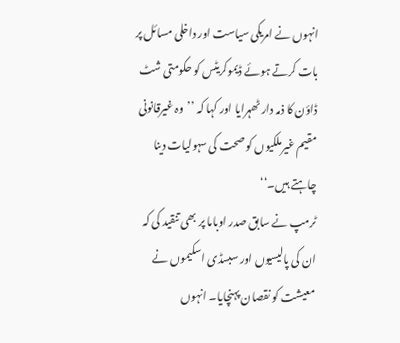انہوں نے امریکی سیاست اور داخلی مسائل پر بات کرتے ہوئے ڈیموکریٹس کو حکومتی شٹ ڈاؤن کا ذمہ دار ٹھہرایا اور کہا کہ ’’وہ غیرقانونی مقیم غیرملکیوں کو صحت کی سہولیات دینا چاہتے ہیں۔‘‘
ٹرمپ نے سابق صدر اوباما پر بھی تنقید کی کہ ان کی پالیسیوں اور سبسڈی اسکیموں نے معیشت کو نقصان پہنچایا۔ انہوں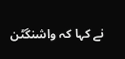نے کہا کہ واشنگٹن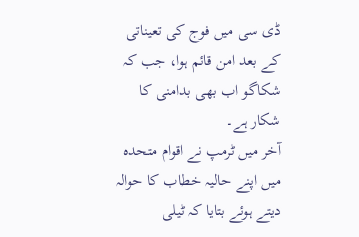ڈی سی میں فوج کی تعیناتی کے بعد امن قائم ہوا، جب کہ شکاگو اب بھی بدامنی کا شکار ہے۔
آخر میں ٹرمپ نے اقوام متحدہ میں اپنے حالیہ خطاب کا حوالہ دیتے ہوئے بتایا کہ ٹیلی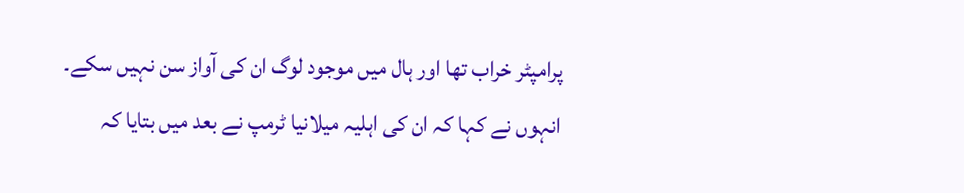پرامپٹر خراب تھا اور ہال میں موجود لوگ ان کی آواز سن نہیں سکے۔ انہوں نے کہا کہ ان کی اہلیہ میلانیا ٹرمپ نے بعد میں بتایا کہ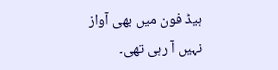ہیڈ فون میں بھی آواز نہیں آ رہی تھی۔